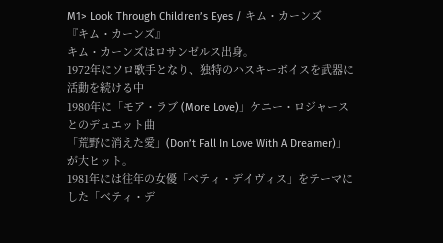M1> Look Through Children’s Eyes / キム・カーンズ
『キム・カーンズ』
キム・カーンズはロサンゼルス出身。
1972年にソロ歌手となり、独特のハスキーボイスを武器に活動を続ける中
1980年に「モア・ラブ (More Love)」ケニー・ロジャースとのデュエット曲
「荒野に消えた愛」(Don’t Fall In Love With A Dreamer)」が大ヒット。
1981年には往年の女優「ベティ・デイヴィス」をテーマにした「ベティ・デ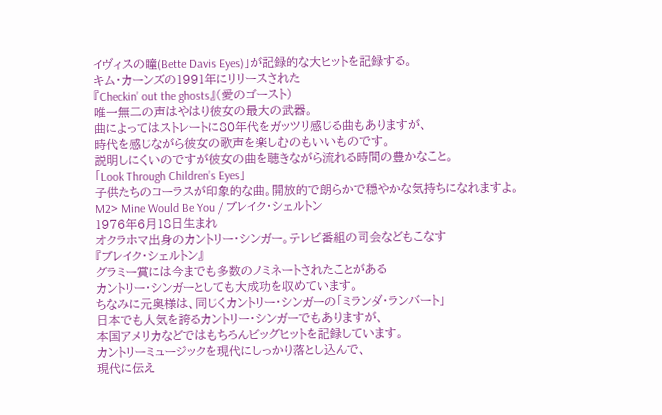イヴィスの瞳(Bette Davis Eyes)」が記録的な大ヒットを記録する。
キム・カーンズの1991年にリリースされた
『Checkin’ out the ghosts』(愛のゴースト)
唯一無二の声はやはり彼女の最大の武器。
曲によってはストレートに80年代をガッツリ感じる曲もありますが、
時代を感じながら彼女の歌声を楽しむのもいいものです。
説明しにくいのですが彼女の曲を聴きながら流れる時間の豊かなこと。
「Look Through Children’s Eyes」
子供たちのコーラスが印象的な曲。開放的で朗らかで穏やかな気持ちになれますよ。
M2> Mine Would Be You / ブレイク・シェルトン
1976年6月18日生まれ
オクラホマ出身のカントリー・シンガー。テレビ番組の司会などもこなす
『ブレイク・シェルトン』
グラミー賞には今までも多数のノミネートされたことがある
カントリー・シンガーとしても大成功を収めています。
ちなみに元奥様は、同じくカントリー・シンガーの「ミランダ・ランバート」
日本でも人気を誇るカントリー・シンガーでもありますが、
本国アメリカなどではもちろんビッグヒットを記録しています。
カントリーミュージックを現代にしっかり落とし込んで、
現代に伝え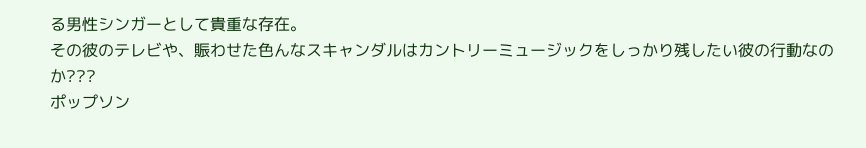る男性シンガーとして貴重な存在。
その彼のテレビや、賑わせた色んなスキャンダルはカントリーミュージックをしっかり残したい彼の行動なのか???
ポップソン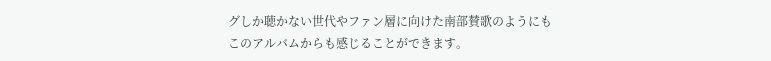グしか聴かない世代やファン層に向けた南部賛歌のようにも
このアルバムからも感じることができます。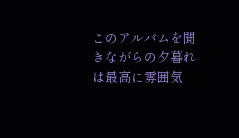このアルバムを聞きながらの夕暮れは最高に雰囲気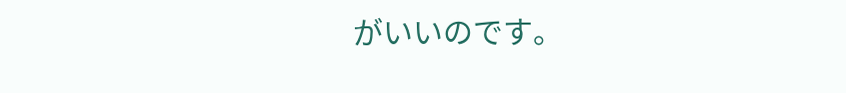がいいのです。